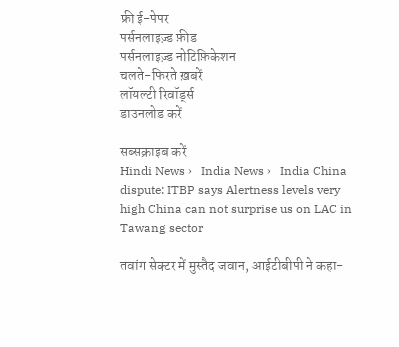फ्री ई-पेपर
पर्सनलाइज़्ड फ़ीड
पर्सनलाइज़्ड नोटिफ़िकेशन
चलते-फिरते ख़बरें
लॉयल्टी रिवॉर्ड्स
डाउनलोड करें

सब्सक्राइब करें
Hindi News ›   India News ›   India China dispute: ITBP says Alertness levels very high China can not surprise us on LAC in Tawang sector

तवांग सेक्टर में मुस्तैद जवान, आईटीबीपी ने कहा-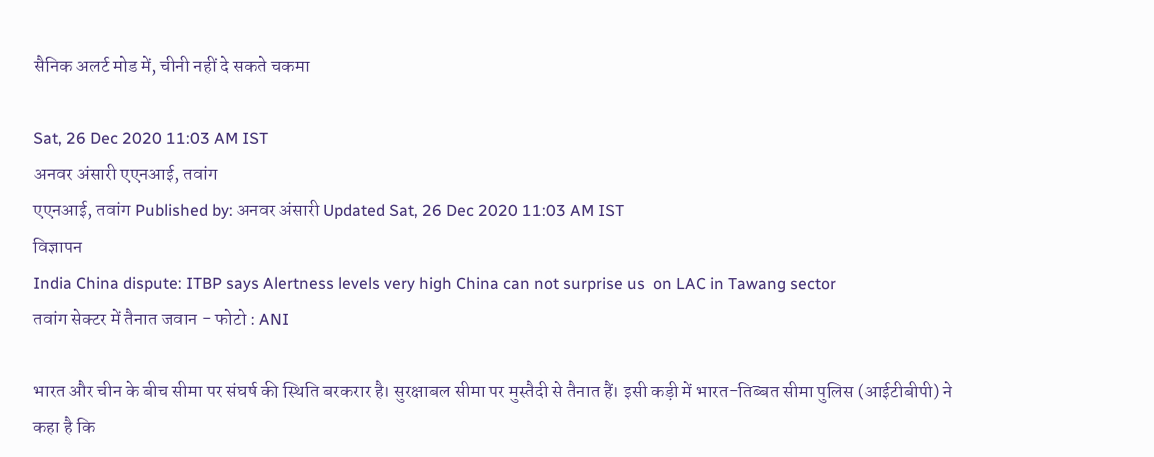सैनिक अलर्ट मोड में, चीनी नहीं दे सकते चकमा

Sat, 26 Dec 2020 11:03 AM IST
अनवर अंसारी एएनआई, तवांग
एएनआई, तवांग Published by: अनवर अंसारी Updated Sat, 26 Dec 2020 11:03 AM IST
विज्ञापन
India China dispute: ITBP says Alertness levels very high China can not surprise us  on LAC in Tawang sector
तवांग सेक्टर में तैनात जवान - फोटो : ANI

भारत और चीन के बीच सीमा पर संघर्ष की स्थिति बरकरार है। सुरक्षाबल सीमा पर मुस्तैदी से तैनात हैं। इसी कड़ी में भारत-तिब्बत सीमा पुलिस (आईटीबीपी) ने कहा है कि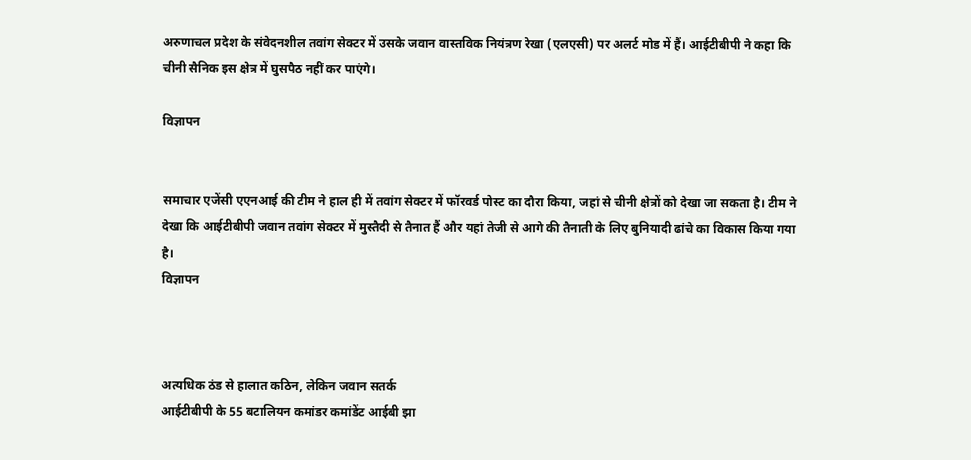अरुणाचल प्रदेश के संवेदनशील तवांग सेक्टर में उसके जवान वास्तविक नियंत्रण रेखा (एलएसी) पर अलर्ट मोड में हैं। आईटीबीपी ने कहा कि चीनी सैनिक इस क्षेत्र में घुसपैठ नहीं कर पाएंगे।

विज्ञापन


समाचार एजेंसी एएनआई की टीम ने हाल ही में तवांग सेक्टर में फॉरवर्ड पोस्ट का दौरा किया, जहां से चीनी क्षेत्रों को देखा जा सकता है। टीम ने देखा कि आईटीबीपी जवान तवांग सेक्टर में मुस्तैदी से तैनात हैं और यहां तेजी से आगे की तैनाती के लिए बुनियादी ढांचे का विकास किया गया है।
विज्ञापन



अत्यधिक ठंड से हालात कठिन, लेकिन जवान सतर्क
आईटीबीपी के 55 बटालियन कमांडर कमांडेंट आईबी झा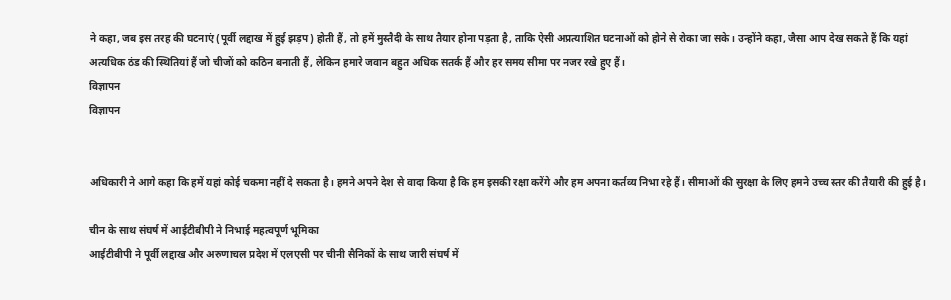ने कहा, जब इस तरह की घटनाएं (पूर्वी लद्दाख में हुई झड़प) होती हैं, तो हमें मुस्तैदी के साथ तैयार होना पड़ता है, ताकि ऐसी अप्रत्याशित घटनाओं को होने से रोका जा सके। उन्होंने कहा, जैसा आप देख सकते हैं कि यहां अत्यधिक ठंड की स्थितियां हैं जो चीजों को कठिन बनाती हैं, लेकिन हमारे जवान बहुत अधिक सतर्क हैं और हर समय सीमा पर नजर रखे हुए हैं।
विज्ञापन
विज्ञापन


अधिकारी ने आगे कहा कि हमें यहां कोई चकमा नहीं दे सकता है। हमने अपने देश से वादा किया है कि हम इसकी रक्षा करेंगे और हम अपना कर्तव्य निभा रहे हैं। सीमाओं की सुरक्षा के लिए हमने उच्च स्तर की तैयारी की हुई है।

चीन के साथ संघर्ष में आईटीबीपी ने निभाई महत्वपूर्ण भूमिका
आईटीबीपी ने पूर्वी लद्दाख और अरुणाचल प्रदेश में एलएसी पर चीनी सैनिकों के साथ जारी संघर्ष में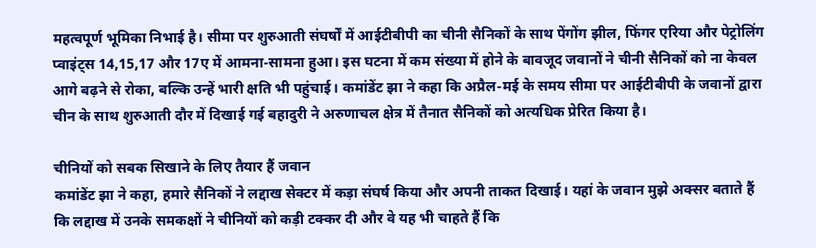महत्वपूर्ण भूमिका निभाई है। सीमा पर शुरुआती संघर्षों में आईटीबीपी का चीनी सैनिकों के साथ पेंगोंग झील, फिंगर एरिया और पेट्रोलिंग प्वाइंट्स 14,15,17 और 17ए में आमना-सामना हुआ। इस घटना में कम संख्या में होने के बावजूद जवानों ने चीनी सैनिकों को ना केवल आगे बढ़ने से रोका, बल्कि उन्हें भारी क्षति भी पहुंचाई। कमांडेंट झा ने कहा कि अप्रैल-मई के समय सीमा पर आईटीबीपी के जवानों द्वारा चीन के साथ शुरुआती दौर में दिखाई गई बहादुरी ने अरुणाचल क्षेत्र में तैनात सैनिकों को अत्यधिक प्रेरित किया है।

चीनियों को सबक सिखाने के लिए तैयार हैं जवान
कमांडेंट झा ने कहा, हमारे सैनिकों ने लद्दाख सेक्टर में कड़ा संघर्ष किया और अपनी ताकत दिखाई। यहां के जवान मुझे अक्सर बताते हैं कि लद्दाख में उनके समकक्षों ने चीनियों को कड़ी टक्कर दी और वे यह भी चाहते हैं कि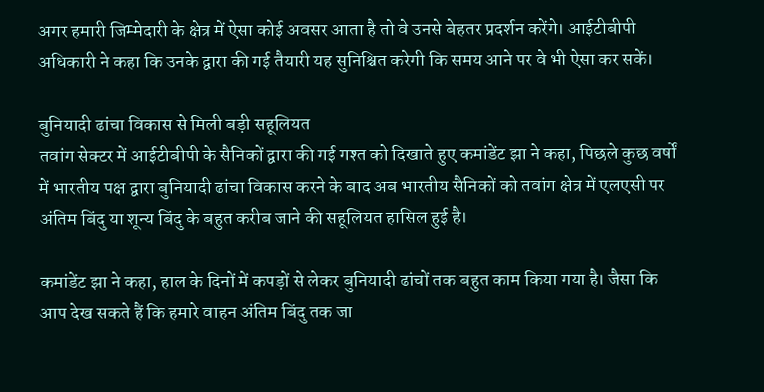अगर हमारी जिम्मेदारी के क्षेत्र में ऐसा कोई अवसर आता है तो वे उनसे बेहतर प्रदर्शन करेंगे। आईटीबीपी अधिकारी ने कहा कि उनके द्वारा की गई तैयारी यह सुनिश्चित करेगी कि समय आने पर वे भी ऐसा कर सकें।

बुनियादी ढांचा विकास से मिली बड़ी सहूलियत
तवांग सेक्टर में आईटीबीपी के सैनिकों द्वारा की गई गश्त को दिखाते हुए कमांडेंट झा ने कहा, पिछले कुछ वर्षों में भारतीय पक्ष द्वारा बुनियादी ढांचा विकास करने के बाद अब भारतीय सैनिकों को तवांग क्षेत्र में एलएसी पर अंतिम बिंदु या शून्य बिंदु के बहुत करीब जाने की सहूलियत हासिल हुई है।

कमांडेंट झा ने कहा, हाल के दिनों में कपड़ों से लेकर बुनियादी ढांचों तक बहुत काम किया गया है। जैसा कि आप देख सकते हैं कि हमारे वाहन अंतिम बिंदु तक जा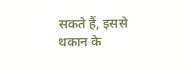सकते हैं, इससे थकान के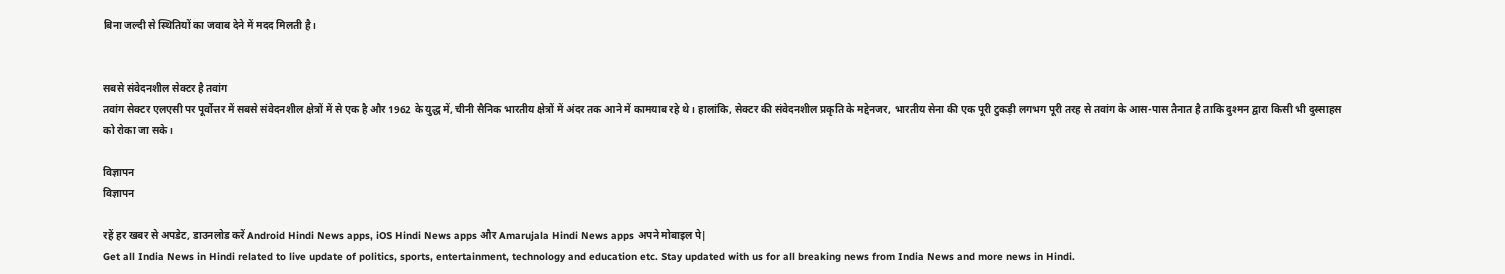बिना जल्दी से स्थितियों का जवाब देने में मदद मिलती है।


सबसे संवेदनशील सेक्टर है तवांग
तवांग सेक्टर एलएसी पर पूर्वोत्तर में सबसे संवेदनशील क्षेत्रों में से एक है और 1962 के युद्ध में, चीनी सैनिक भारतीय क्षेत्रों में अंदर तक आने में कामयाब रहे थे। हालांकि, सेक्टर की संवेदनशील प्रकृति के मद्देनजर, भारतीय सेना की एक पूरी टुकड़ी लगभग पूरी तरह से तवांग के आस-पास तैनात है ताकि दुश्मन द्वारा किसी भी दुस्साहस को रोका जा सके।

विज्ञापन
विज्ञापन

रहें हर खबर से अपडेट, डाउनलोड करें Android Hindi News apps, iOS Hindi News apps और Amarujala Hindi News apps अपने मोबाइल पे|
Get all India News in Hindi related to live update of politics, sports, entertainment, technology and education etc. Stay updated with us for all breaking news from India News and more news in Hindi.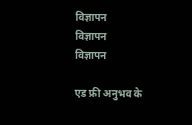विज्ञापन
विज्ञापन
विज्ञापन

एड फ्री अनुभव के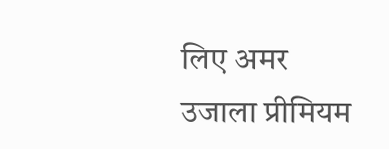लिए अमर उजाला प्रीमियम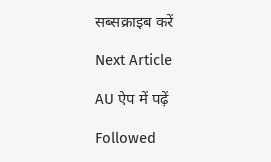सब्सक्राइब करें

Next Article

AU ऐप में पढ़ें

Followed